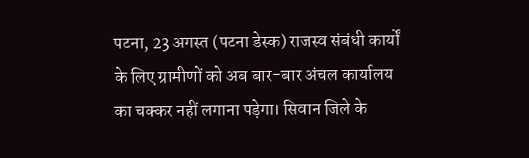पटना, 23 अगस्त (पटना डेस्क) राजस्व संबंधी कार्यों के लिए ग्रामीणों को अब बार-बार अंचल कार्यालय का चक्कर नहीं लगाना पड़ेगा। सिवान जिले के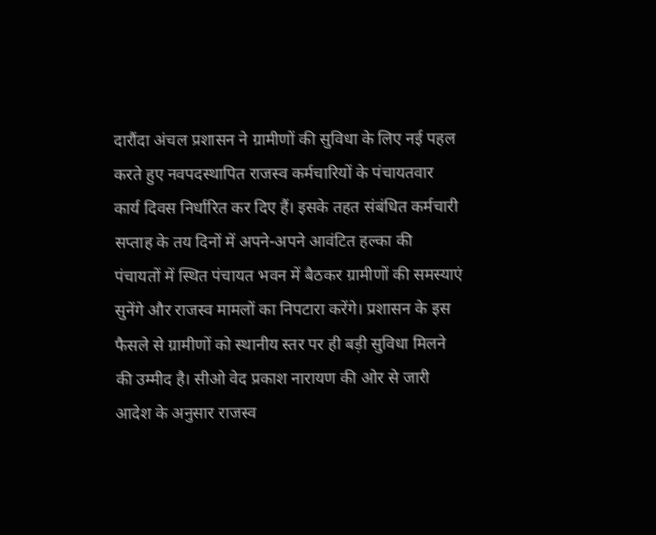दारौंदा अंचल प्रशासन ने ग्रामीणों की सुविधा के लिए नई पहल करते हुए नवपदस्थापित राजस्व कर्मचारियों के पंचायतवार कार्य दिवस निर्धारित कर दिए हैं। इसके तहत संबंधित कर्मचारी सप्ताह के तय दिनों में अपने-अपने आवंटित हल्का की पंचायतों में स्थित पंचायत भवन में बैठकर ग्रामीणों की समस्याएं सुनेंगे और राजस्व मामलों का निपटारा करेंगे। प्रशासन के इस फैसले से ग्रामीणों को स्थानीय स्तर पर ही बड़ी सुविधा मिलने की उम्मीद है। सीओ वेद प्रकाश नारायण की ओर से जारी आदेश के अनुसार राजस्व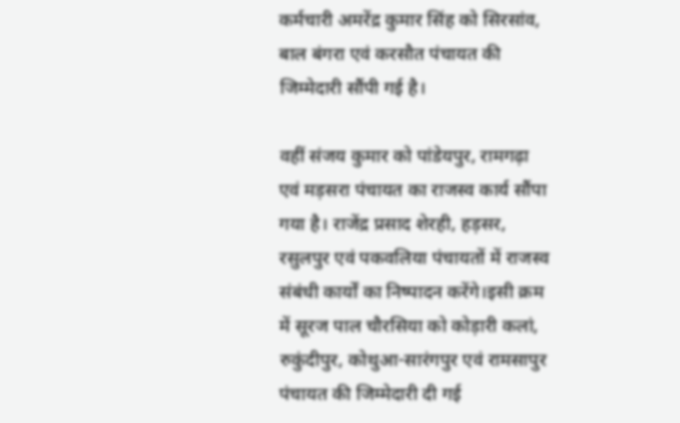कर्मचारी अमरेंद्र कुमार सिंह को सिरसांव, बाल बंगरा एवं करसौत पंचायत की जिम्मेदारी सौंपी गई है।

वहीं संजय कुमार को पांडेयपुर, रामगढ़ा एवं मड़सरा पंचायत का राजस्व कार्य सौंपा गया है। राजेंद्र प्रसाद शेरही, हड़सर, रसुलपुर एवं पकवलिया पंचायतों में राजस्व संबंधी कार्यों का निष्पादन करेंगे।इसी क्रम में सूरज पाल चौरसिया को कोड़ारी कलां, रुकुंदीपुर, कोथुआ-सारंगपुर एवं रामसापुर पंचायत की जिम्मेदारी दी गई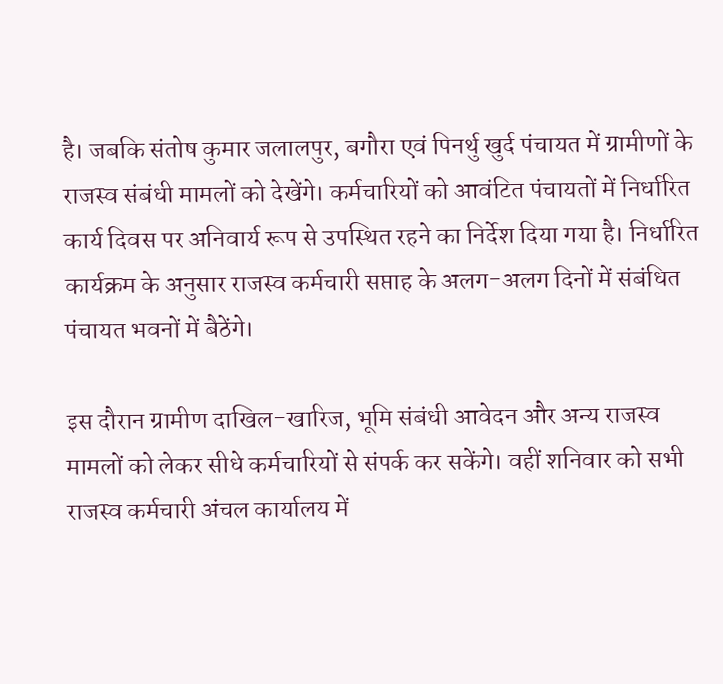है। जबकि संतोष कुमार जलालपुर, बगौरा एवं पिनर्थु खुर्द पंचायत में ग्रामीणों के राजस्व संबंधी मामलों को देखेंगे। कर्मचारियों को आवंटित पंचायतों में निर्धारित कार्य दिवस पर अनिवार्य रूप से उपस्थित रहने का निर्देश दिया गया है। निर्धारित कार्यक्रम के अनुसार राजस्व कर्मचारी सप्ताह के अलग-अलग दिनों में संबंधित पंचायत भवनों में बैठेंगे।

इस दौरान ग्रामीण दाखिल-खारिज, भूमि संबंधी आवेदन और अन्य राजस्व मामलों को लेकर सीधे कर्मचारियों से संपर्क कर सकेंगे। वहीं शनिवार को सभी राजस्व कर्मचारी अंचल कार्यालय में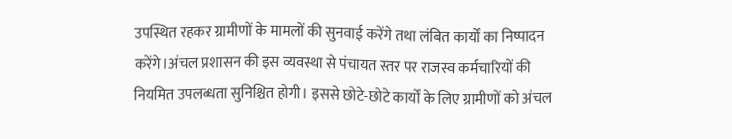उपस्थित रहकर ग्रामीणों के मामलों की सुनवाई करेंगे तथा लंबित कार्यों का निष्पादन करेंगे।अंचल प्रशासन की इस व्यवस्था से पंचायत स्तर पर राजस्व कर्मचारियों की नियमित उपलब्धता सुनिश्चित होगी। इससे छोटे-छोटे कार्यों के लिए ग्रामीणों को अंचल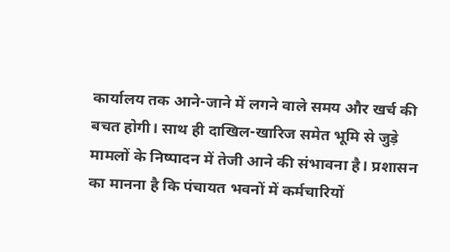कार्यालय तक आने-जाने में लगने वाले समय और खर्च की बचत होगी। साथ ही दाखिल-खारिज समेत भूमि से जुड़े मामलों के निष्पादन में तेजी आने की संभावना है। प्रशासन का मानना है कि पंचायत भवनों में कर्मचारियों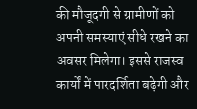की मौजूदगी से ग्रामीणों को अपनी समस्याएं सीधे रखने का अवसर मिलेगा। इससे राजस्व कार्यों में पारदर्शिता बढ़ेगी और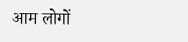आम लोगों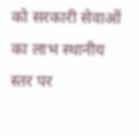को सरकारी सेवाओं का लाभ स्थानीय स्तर पर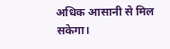अधिक आसानी से मिल सकेगा।